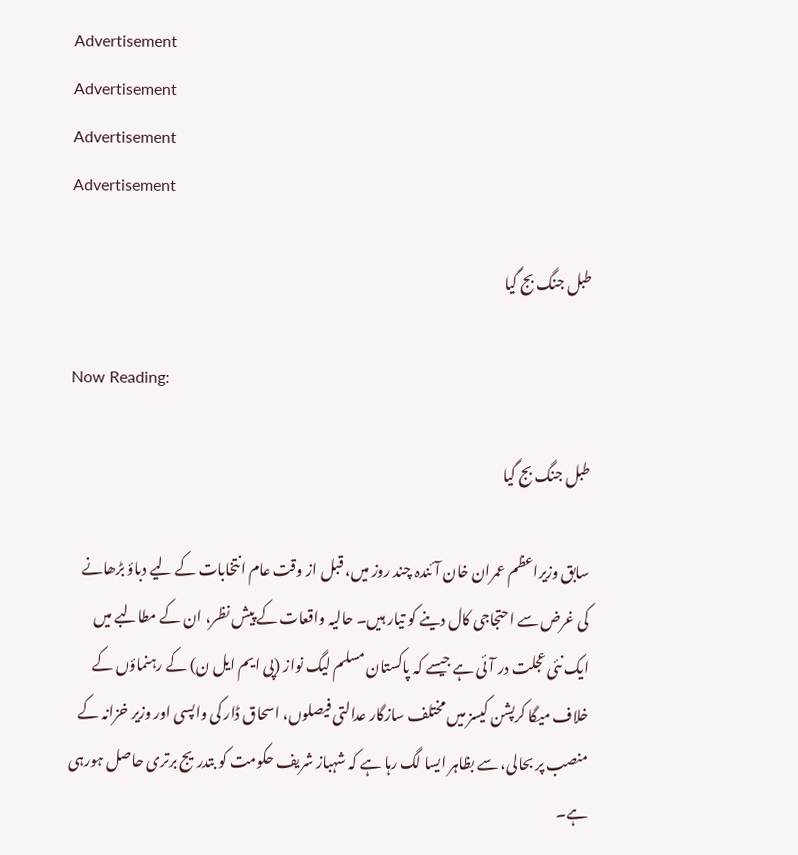Advertisement
Advertisement
Advertisement
Advertisement

طبل جنگ بج گیا

Now Reading:

طبل جنگ بج گیا

سابق وزیراعظم عمران خان آئندہ چند روز میں، قبل از وقت عام انتخابات کے لیے دباؤ بڑھانے کی غرض سے احتجاجی کال دینے کو تیار ہیں۔ حالیہ واقعات کے پیش نظر، ان کے مطالبے میں ایک نئی عجلت در آئی ہے جیسے کہ پاکستان مسلم لیگ نواز (پی ایم ایل ن) کے رہنماؤں کے خلاف میگا کرپشن کیسز میں مختلف سازگار عدالتی فیصلوں، اسحاق ڈار کی واپسی اور وزیر خزانہ کے منصب پر بحالی، سے بظاہر ایسا لگ رہا ہے کہ شہباز شریف حکومت کو بتدریج برتری حاصل ہورہی ہے۔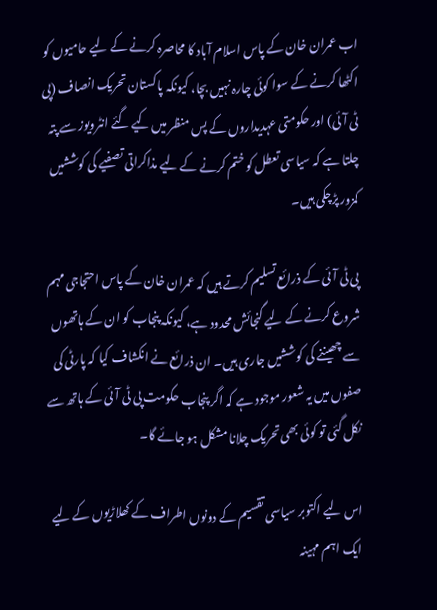اب عمران خان کے پاس اسلام آباد کا محاصرہ کرنے کے لیے حامیوں کو اکٹھا کرنے کے سوا کوئی چارہ نہیں بچا، کیونکہ پاکستان تحریک انصاف (پی ٹی آئی) اور حکومتی عہدیداروں کے پس منظر میں کیے گئے انٹرویوز سے پتہ چلتا ہے کہ سیاسی تعطل کو ختم کرنے کے لیے مذاکراتی تصفیے کی کوششیں کمزور پڑچکی ہیں۔

پی ٹی آئی کے ذرائع تسلیم کرتے ہیں کہ عمران خان کے پاس احتجاجی مہم شروع کرنے کے لیے گنجائش محدود ہے، کیونکہ پنجاب کو ان کے ہاتھوں سے چھیننے کی کوششیں جاری ہیں۔ ان ذرائع نے انکشاف کیا کہ پارٹی کی صفوں میں یہ شعور موجود ہے کہ اگر پنجاب حکومت پی ٹی آئی کے ہاتھ سے نکل گئی تو کوئی بھی تحریک چلانا مشکل ہو جائے گا۔

اس لیے اکتوبر سیاسی تقسیم کے دونوں اطراف کے کھلاڑیوں کے لیے ایک اہم مہینہ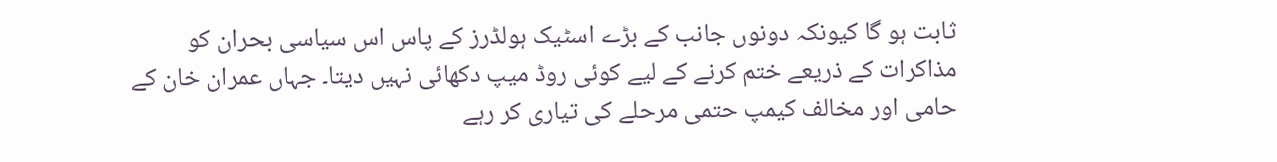ثابت ہو گا کیونکہ دونوں جانب کے بڑے اسٹیک ہولڈرز کے پاس اس سیاسی بحران کو مذاکرات کے ذریعے ختم کرنے کے لیے کوئی روڈ میپ دکھائی نہیں دیتا۔ جہاں عمران خان کے حامی اور مخالف کیمپ حتمی مرحلے کی تیاری کر رہے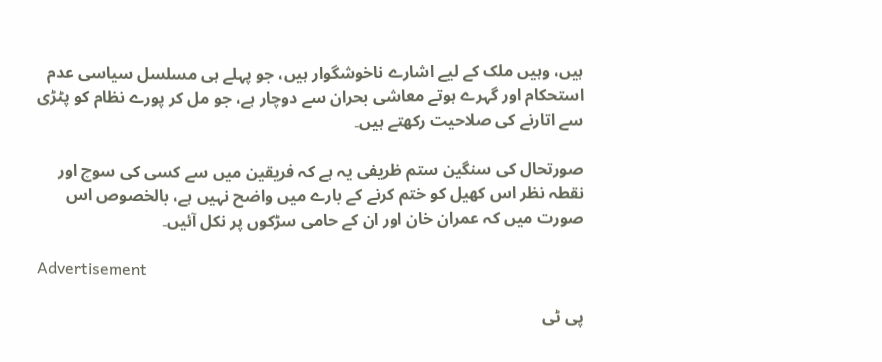ہیں، وہیں ملک کے لیے اشارے ناخوشگوار ہیں، جو پہلے ہی مسلسل سیاسی عدم استحکام اور گہرے ہوتے معاشی بحران سے دوچار ہے، جو مل کر پورے نظام کو پٹڑی سے اتارنے کی صلاحیت رکھتے ہیں۔

صورتحال کی سنگین ستم ظریفی یہ ہے کہ فریقین میں سے کسی کی سوچ اور نقطہ نظر اس کھیل کو ختم کرنے کے بارے میں واضح نہیں ہے، بالخصوص اس صورت میں کہ عمران خان اور ان کے حامی سڑکوں پر نکل آئیں۔

Advertisement

پی ٹی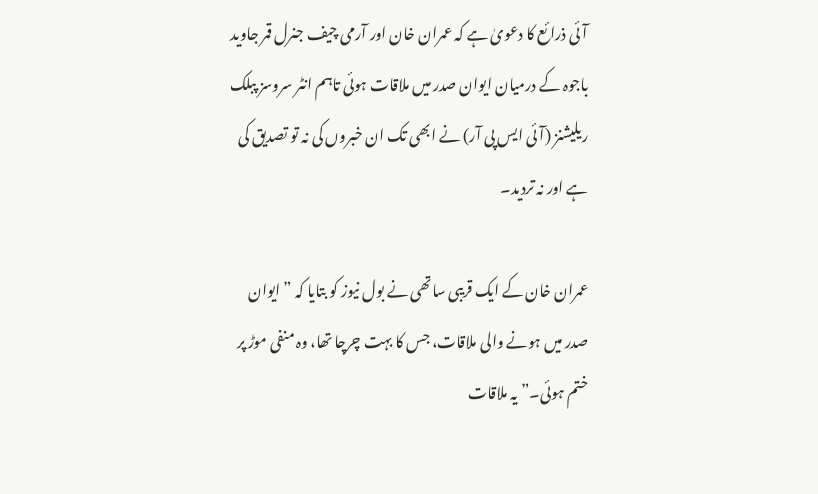آئی ذرائع کا دعویٰ ہے کہ عمران خان اور آرمی چیف جنرل قمر جاوید باجوہ کے درمیان ایوان صدر میں ملاقات ہوئی تاہم انٹر سروسز پبلک ریلیشنز (آئی ایس پی آر) نے ابھی تک ان خبروں کی نہ تو تصدیق کی ہے اور نہ تردید۔

عمران خان کے ایک قریبی ساتھی نے بول نیوز کو بتایا کہ ” ایوان صدر میں ہونے والی ملاقات، جس کا بہت چرچا تھا، وہ منفی موڑ پر ختم ہوئی۔” یہ ملاقات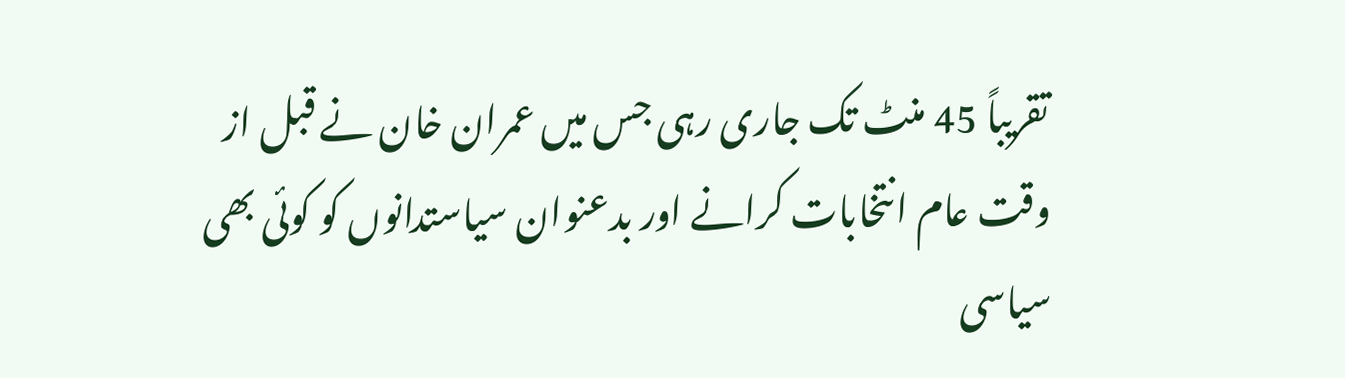تقریباً 45 منٹ تک جاری رہی جس میں عمران خان نے قبل از وقت عام انتخابات کرانے اور بدعنوان سیاستدانوں کو کوئی بھی سیاسی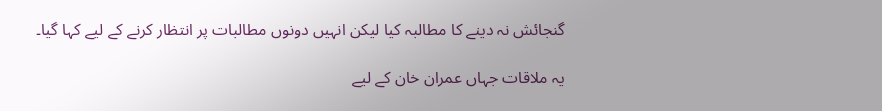گنجائش نہ دینے کا مطالبہ کیا لیکن انہیں دونوں مطالبات پر انتظار کرنے کے لیے کہا گیا۔

یہ ملاقات جہاں عمران خان کے لیے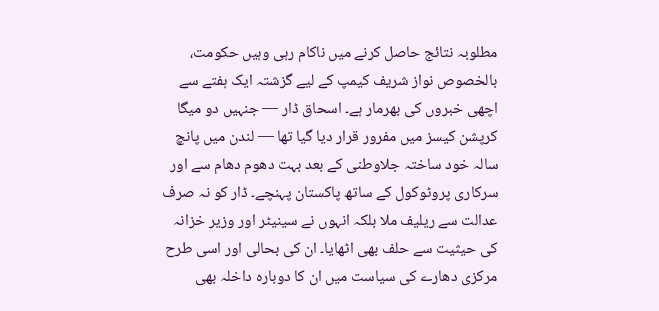مطلوبہ نتائج حاصل کرنے میں ناکام رہی وہیں حکومت، بالخصوص نواز شریف کیمپ کے لیے گزشتہ ایک ہفتے سے اچھی خبروں کی بھرمار ہے۔ اسحاق ڈار — جنہیں دو میگا کرپشن کیسز میں مفرور قرار دیا گیا تھا — لندن میں پانچ سالہ خود ساختہ جلاوطنی کے بعد بہت دھوم دھام سے اور سرکاری پروٹوکول کے ساتھ پاکستان پہنچے۔ ڈار کو نہ صرف عدالت سے ریلیف ملا بلکہ انہوں نے سینیٹر اور وزیر خزانہ کی حیثیت سے حلف بھی اٹھایا۔ ان کی بحالی اور اسی طرح مرکزی دھارے کی سیاست میں ان کا دوبارہ داخلہ بھی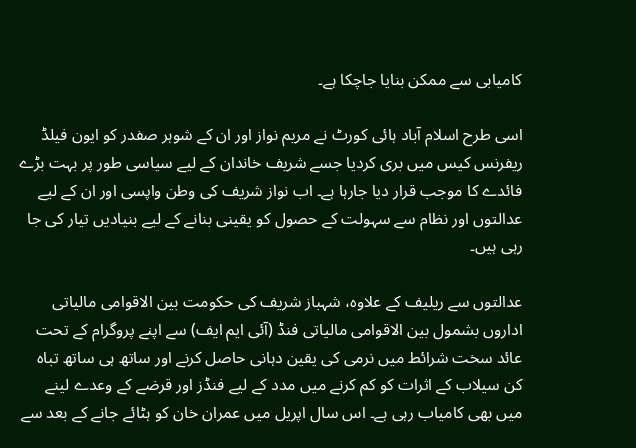کامیابی سے ممکن بنایا جاچکا ہے۔

اسی طرح اسلام آباد ہائی کورٹ نے مریم نواز اور ان کے شوہر صفدر کو ایون فیلڈ ریفرنس کیس میں بری کردیا جسے شریف خاندان کے لیے سیاسی طور پر بہت بڑے فائدے کا موجب قرار دیا جارہا ہے۔ اب نواز شریف کی وطن واپسی اور ان کے لیے عدالتوں اور نظام سے سہولت کے حصول کو یقینی بنانے کے لیے بنیادیں تیار کی جا رہی ہیں۔

عدالتوں سے ریلیف کے علاوہ، شہباز شریف کی حکومت بین الاقوامی مالیاتی اداروں بشمول بین الاقوامی مالیاتی فنڈ (آئی ایم ایف) سے اپنے پروگرام کے تحت عائد سخت شرائط میں نرمی کی یقین دہانی حاصل کرنے اور ساتھ ہی ساتھ تباہ کن سیلاب کے اثرات کو کم کرنے میں مدد کے لیے فنڈز اور قرضے کے وعدے لینے میں بھی کامیاب رہی ہے۔ اس سال اپریل میں عمران خان کو ہٹائے جانے کے بعد سے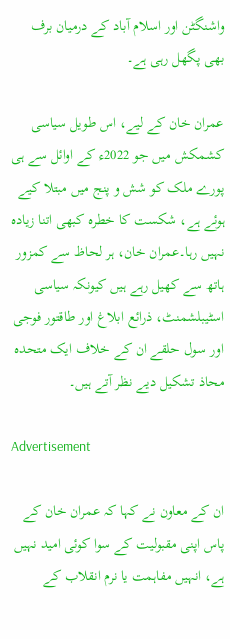واشنگٹن اور اسلام آباد کے درمیان برف بھی پگھل رہی ہے۔

عمران خان کے لیے، اس طویل سیاسی کشمکش میں جو 2022ء کے اوائل سے ہی پورے ملک کو شش و پنج میں مبتلا کیے ہوئے ہے، شکست کا خطرہ کبھی اتنا زیادہ نہیں رہا۔عمران خان، ہر لحاظ سے کمزور ہاتھ سے کھیل رہے ہیں کیونکہ سیاسی اسٹیبلشمنٹ، ذرائع ابلاغ اور طاقتور فوجی اور سول حلقے ان کے خلاف ایک متحدہ محاذ تشکیل دیے نظر آتے ہیں۔

Advertisement

ان کے معاون نے کہا کہ عمران خان کے پاس اپنی مقبولیت کے سوا کوئی امید نہیں ہے، انہیں مفاہمت یا نرم انقلاب کے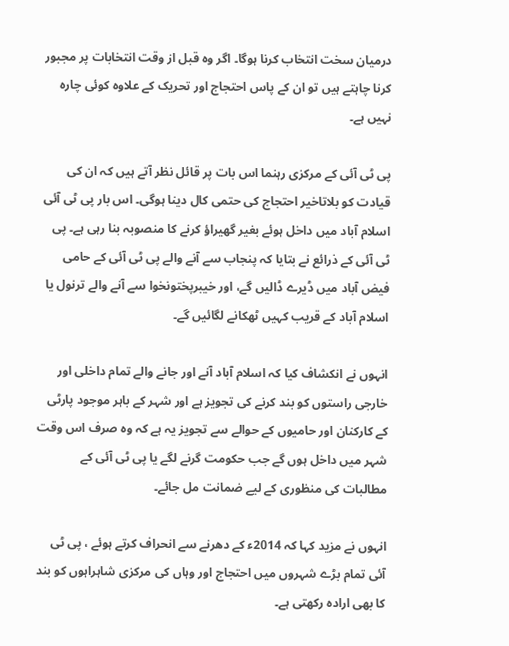درمیان سخت انتخاب کرنا ہوگا۔ اگر وہ قبل از وقت انتخابات پر مجبور کرنا چاہتے ہیں تو ان کے پاس احتجاج اور تحریک کے علاوہ کوئی چارہ نہیں ہے۔

پی ٹی آئی کے مرکزی رہنما اس بات پر قائل نظر آتے ہیں کہ ان کی قیادت کو بلاتاخیر احتجاج کی حتمی کال دینا ہوگی۔ اس بار پی ٹی آئی اسلام آباد میں داخل ہوئے بغیر گھیراؤ کرنے کا منصوبہ بنا رہی ہے۔ پی ٹی آئی کے ذرائع نے بتایا کہ پنجاب سے آنے والے پی ٹی آئی کے حامی فیض آباد میں ڈیرے ڈالیں گے، اور خیبرپختونخوا سے آنے والے ترنول یا اسلام آباد کے قریب کہیں ٹھکانے لگائیں گے۔

انہوں نے انکشاف کیا کہ اسلام آباد آنے اور جانے والے تمام داخلی اور خارجی راستوں کو بند کرنے کی تجویز ہے اور شہر کے باہر موجود پارٹی کے کارکنان اور حامیوں کے حوالے سے تجویز یہ ہے کہ وہ صرف اس وقت شہر میں داخل ہوں گے جب حکومت گرنے لگے یا پی ٹی آئی کے مطالبات کی منظوری کے لیے ضمانت مل جائے۔

انہوں نے مزید کہا کہ 2014ء کے دھرنے سے انحراف کرتے ہوئے ، پی ٹی آئی تمام بڑے شہروں میں احتجاج اور وہاں کی مرکزی شاہراہوں کو بند کا بھی ارادہ رکھتی ہے۔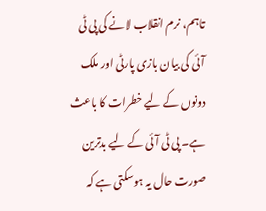تاہم، نرم انقلاب لانے کی پی ٹی آئی کی بیان بازی پارٹی اور ملک دونوں کے لیے خطرات کا باعث ہے۔ پی ٹی آئی کے لیے بدترین صورت حال یہ ہوسکتی ہے کہ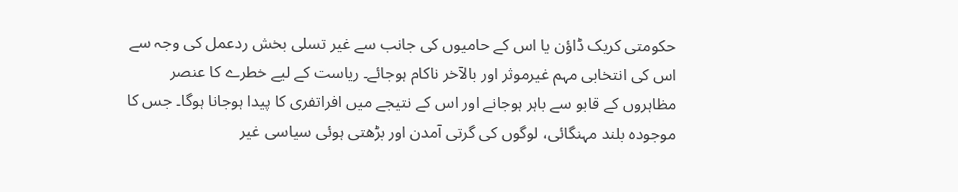حکومتی کریک ڈاؤن یا اس کے حامیوں کی جانب سے غیر تسلی بخش ردعمل کی وجہ سے اس کی انتخابی مہم غیرموثر اور بالآخر ناکام ہوجائے۔ ریاست کے لیے خطرے کا عنصر مظاہروں کے قابو سے باہر ہوجانے اور اس کے نتیجے میں افراتفری کا پیدا ہوجانا ہوگا۔ جس کا موجودہ بلند مہنگائی، لوگوں کی گرتی آمدن اور بڑھتی ہوئی سیاسی غیر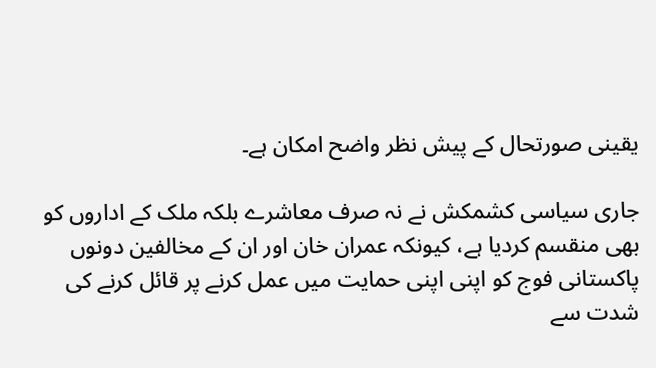یقینی صورتحال کے پیش نظر واضح امکان ہے۔

جاری سیاسی کشمکش نے نہ صرف معاشرے بلکہ ملک کے اداروں کو بھی منقسم کردیا ہے، کیونکہ عمران خان اور ان کے مخالفین دونوں پاکستانی فوج کو اپنی اپنی حمایت میں عمل کرنے پر قائل کرنے کی شدت سے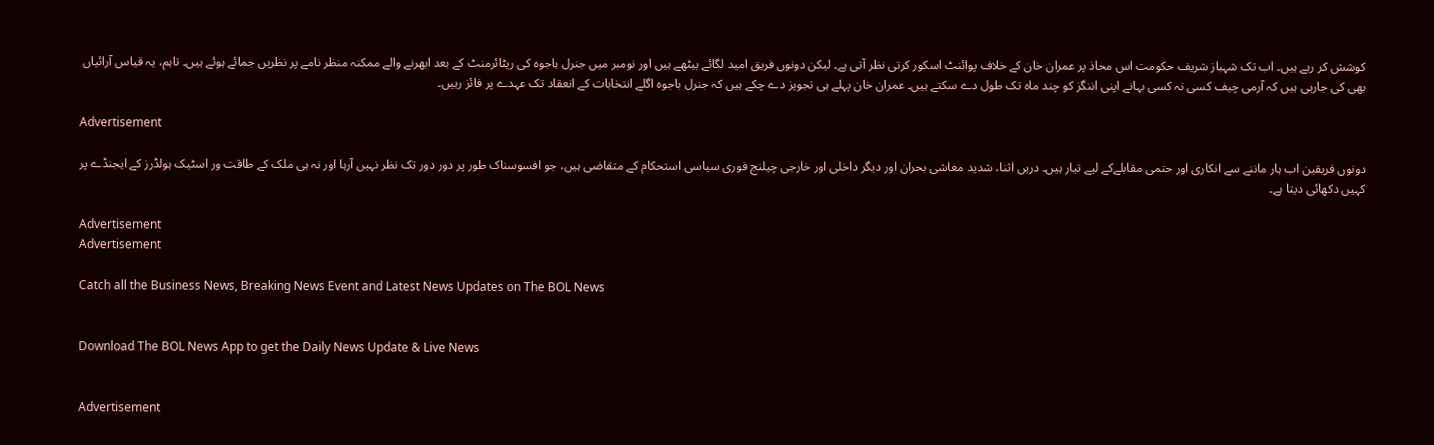کوشش کر رہے ہیں۔ اب تک شہباز شریف حکومت اس محاذ پر عمران خان کے خلاف پوائنٹ اسکور کرتی نظر آتی ہے۔ لیکن دونوں فریق امید لگائے بیٹھے ہیں اور نومبر میں جنرل باجوہ کی ریٹائرمنٹ کے بعد ابھرنے والے ممکنہ منظر نامے پر نظریں جمائے ہوئے ہیں۔ تاہم، یہ قیاس آرائیاں بھی کی جارہی ہیں کہ آرمی چیف کسی نہ کسی بہانے اپنی اننگز کو چند ماہ تک طول دے سکتے ہیں۔ عمران خان پہلے ہی تجویز دے چکے ہیں کہ جنرل باجوہ اگلے انتخابات کے انعقاد تک عہدے پر فائز رہیں۔

Advertisement

دونوں فریقین اب ہار ماننے سے انکاری اور حتمی مقابلےکے لیے تیار ہیں۔ دریں اثنا، شدید معاشی بحران اور دیگر داخلی اور خارجی چیلنج فوری سیاسی استحکام کے متقاضی ہیں، جو افسوسناک طور پر دور دور تک نظر نہیں آرہا اور نہ ہی ملک کے طاقت ور اسٹیک ہولڈرز کے ایجنڈے پر کہیں دکھائی دیتا ہے۔

Advertisement
Advertisement

Catch all the Business News, Breaking News Event and Latest News Updates on The BOL News


Download The BOL News App to get the Daily News Update & Live News


Advertisement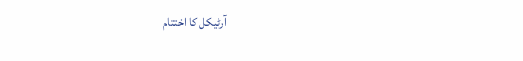آرٹیکل کا اختتام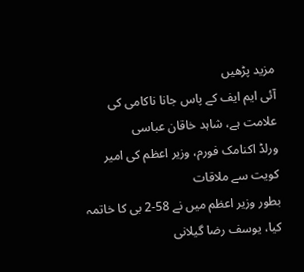مزید پڑھیں
آئی ایم ایف کے پاس جانا ناکامی کی علامت ہے، شاہد خاقان عباسی
ورلڈ اکنامک فورم، وزیر اعظم کی امیر کویت سے ملاقات
بطور وزیر اعظم میں نے 58-2 بی کا خاتمہ کیا، یوسف رضا گیلانی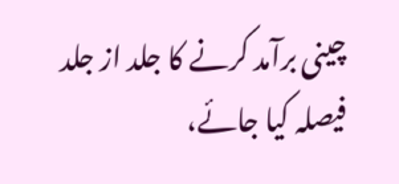چینی برآمد کرنے کا جلد از جلد فیصلہ کیا جائے،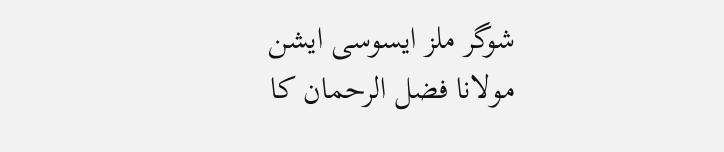شوگر ملز ایسوسی ایشن
مولانا فضل الرحمان کا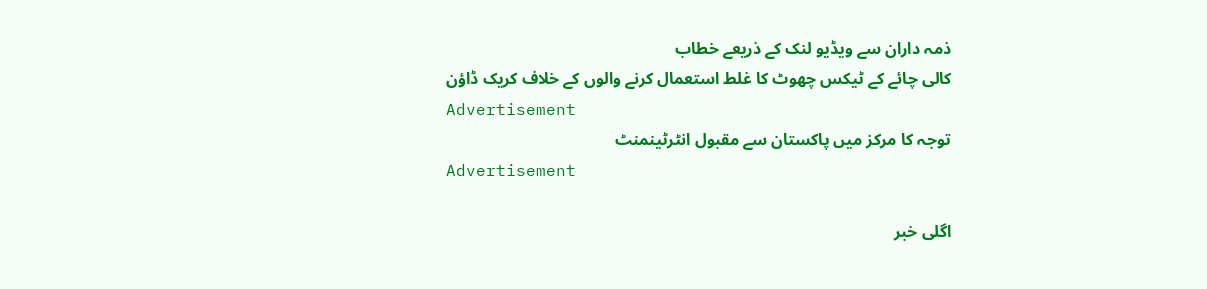ذمہ داران سے ویڈیو لنک کے ذریعے خطاب
کالی چائے کے ٹیکس چھوٹ کا غلط استعمال کرنے والوں کے خلاف کریک ڈاؤن
Advertisement
توجہ کا مرکز میں پاکستان سے مقبول انٹرٹینمنٹ
Advertisement

اگلی خبر